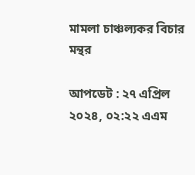মামলা চাঞ্চল্যকর বিচার মন্থর

আপডেট : ২৭ এপ্রিল ২০২৪, ০২:২২ এএম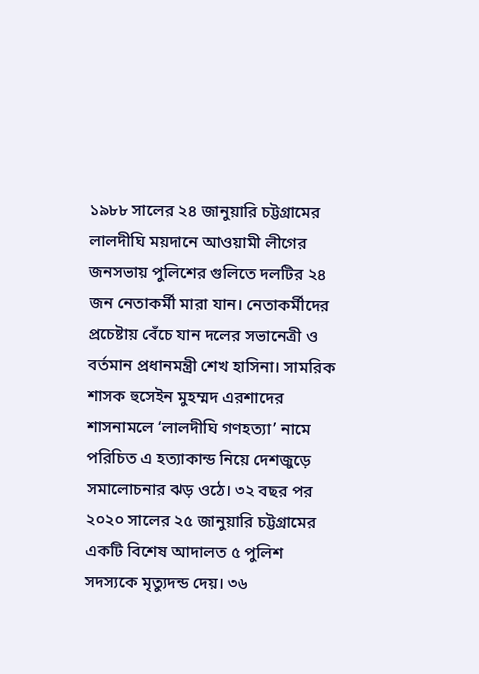১৯৮৮ সালের ২৪ জানুয়ারি চট্টগ্রামের লালদীঘি ময়দানে আওয়ামী লীগের জনসভায় পুলিশের গুলিতে দলটির ২৪ জন নেতাকর্মী মারা যান। নেতাকর্মীদের প্রচেষ্টায় বেঁচে যান দলের সভানেত্রী ও বর্তমান প্রধানমন্ত্রী শেখ হাসিনা। সামরিক শাসক হুসেইন মুহম্মদ এরশাদের শাসনামলে ‘লালদীঘি গণহত্যা’ নামে পরিচিত এ হত্যাকান্ড নিয়ে দেশজুড়ে সমালোচনার ঝড় ওঠে। ৩২ বছর পর ২০২০ সালের ২৫ জানুয়ারি চট্টগ্রামের একটি বিশেষ আদালত ৫ পুলিশ সদস্যকে মৃত্যুদন্ড দেয়। ৩৬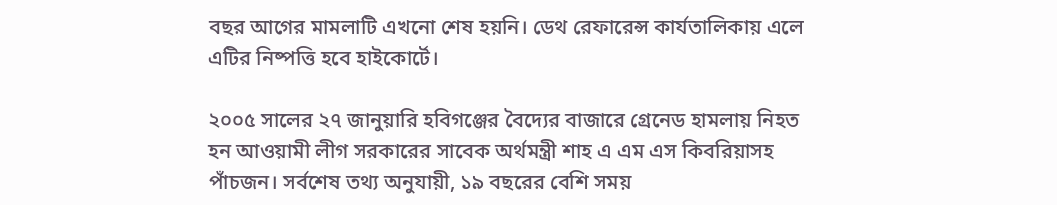বছর আগের মামলাটি এখনো শেষ হয়নি। ডেথ রেফারেন্স কার্যতালিকায় এলে এটির নিষ্পত্তি হবে হাইকোর্টে।

২০০৫ সালের ২৭ জানুয়ারি হবিগঞ্জের বৈদ্যের বাজারে গ্রেনেড হামলায় নিহত হন আওয়ামী লীগ সরকারের সাবেক অর্থমন্ত্রী শাহ এ এম এস কিবরিয়াসহ পাঁচজন। সর্বশেষ তথ্য অনুযায়ী, ১৯ বছরের বেশি সময়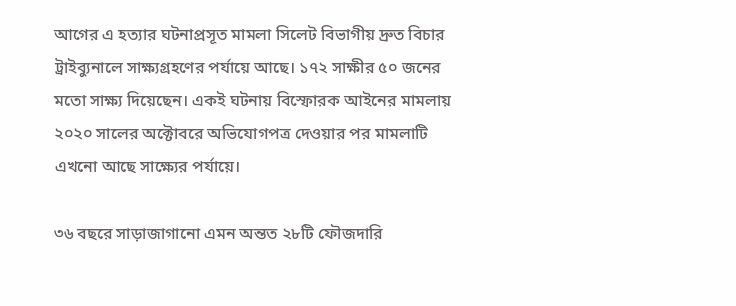আগের এ হত্যার ঘটনাপ্রসূত মামলা সিলেট বিভাগীয় দ্রুত বিচার ট্রাইব্যুনালে সাক্ষ্যগ্রহণের পর্যায়ে আছে। ১৭২ সাক্ষীর ৫০ জনের মতো সাক্ষ্য দিয়েছেন। একই ঘটনায় বিস্ফোরক আইনের মামলায় ২০২০ সালের অক্টোবরে অভিযোগপত্র দেওয়ার পর মামলাটি এখনো আছে সাক্ষ্যের পর্যায়ে।

৩৬ বছরে সাড়াজাগানো এমন অন্তত ২৮টি ফৌজদারি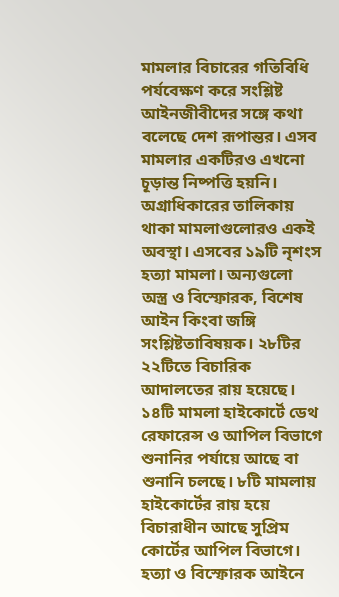মামলার বিচারের গতিবিধি পর্যবেক্ষণ করে সংশ্লিষ্ট আইনজীবীদের সঙ্গে কথা বলেছে দেশ রূপান্তর। এসব মামলার একটিরও এখনো চূড়ান্ত নিষ্পত্তি হয়নি। অগ্রাধিকারের তালিকায় থাকা মামলাগুলোরও একই অবস্থা। এসবের ১৯টি নৃশংস হত্যা মামলা। অন্যগুলো অস্ত্র ও বিস্ফোরক, বিশেষ আইন কিংবা জঙ্গি সংশ্লিষ্টতাবিষয়ক। ২৮টির ২২টিতে বিচারিক আদালতের রায় হয়েছে। ১৪টি মামলা হাইকোর্টে ডেথ রেফারেন্স ও আপিল বিভাগে শুনানির পর্যায়ে আছে বা শুনানি চলছে। ৮টি মামলায় হাইকোর্টের রায় হয়ে বিচারাধীন আছে সুপ্রিম কোর্টের আপিল বিভাগে। হত্যা ও বিস্ফোরক আইনে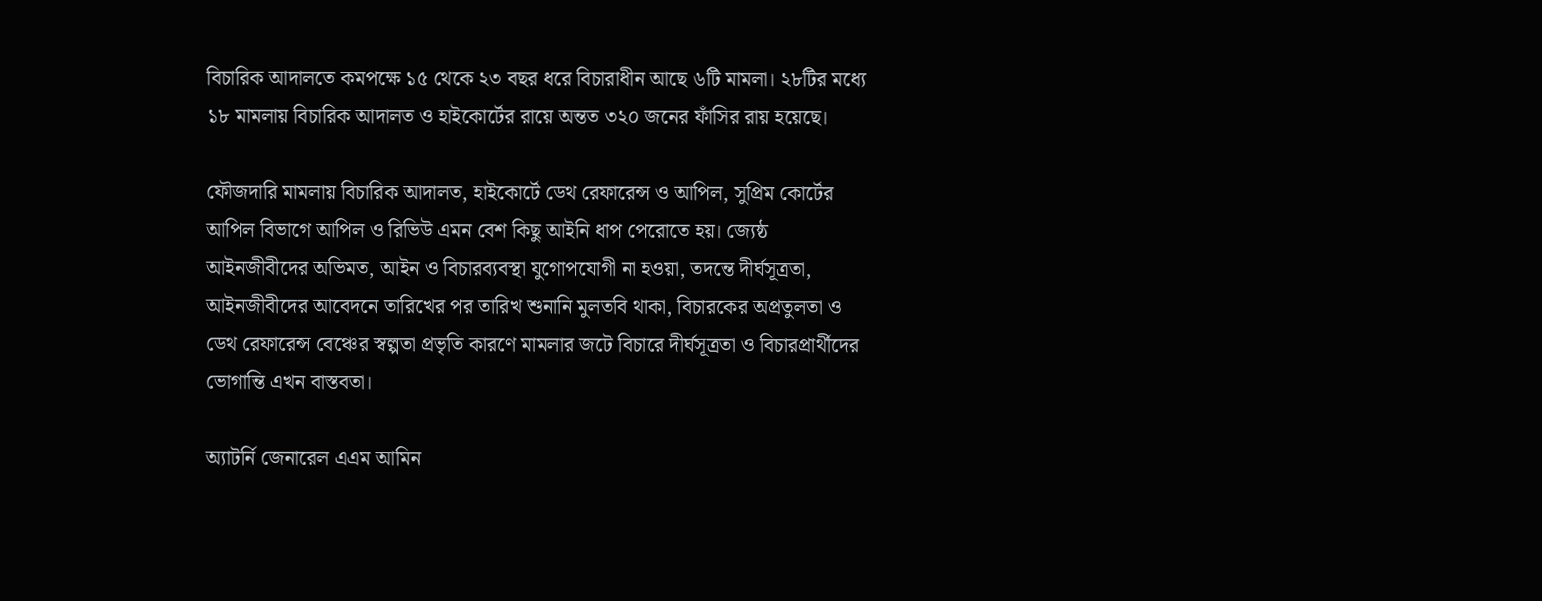বিচারিক আদালতে কমপক্ষে ১৫ থেকে ২৩ বছর ধরে বিচারাধীন আছে ৬টি মামলা। ২৮টির মধ্যে ১৮ মামলায় বিচারিক আদালত ও হাইকোর্টের রায়ে অন্তত ৩২০ জনের ফাঁসির রায় হয়েছে।

ফৌজদারি মামলায় বিচারিক আদালত, হাইকোর্টে ডেথ রেফারেন্স ও আপিল, সুপ্রিম কোর্টের আপিল বিভাগে আপিল ও রিভিউ এমন বেশ কিছু আইনি ধাপ পেরোতে হয়। জ্যেষ্ঠ আইনজীবীদের অভিমত, আইন ও বিচারব্যবস্থা যুগোপযোগী না হওয়া, তদন্তে দীর্ঘসূত্রতা, আইনজীবীদের আবেদনে তারিখের পর তারিখ শুনানি মুলতবি থাকা, বিচারকের অপ্রতুলতা ও ডেথ রেফারেন্স বেঞ্চের স্বল্পতা প্রভৃতি কারণে মামলার জটে বিচারে দীর্ঘসূত্রতা ও বিচারপ্রার্থীদের ভোগান্তি এখন বাস্তবতা।

অ্যাটর্নি জেনারেল এএম আমিন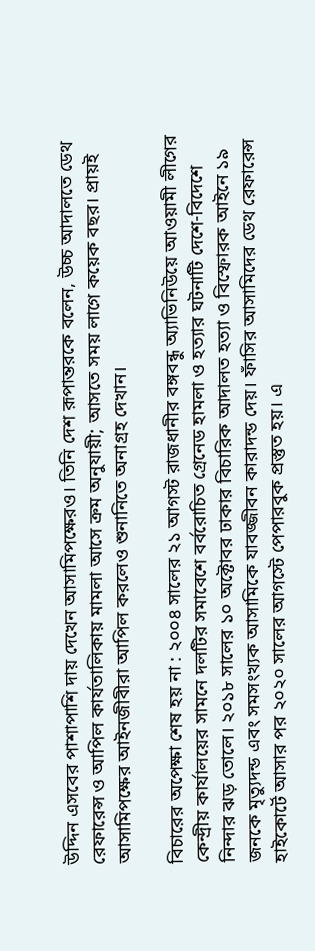উদ্দিন এসবের পাশাপাশি দায় দেখেন আসামিপক্ষেরও। তিনি দেশ রূপান্তরকে বলেন, উচ্চ আদালতে ডেথ রেফারেন্স ও আপিল কার্যতালিকায় মামলা আসে ক্রম অনুযায়ী; আসতে সময় লাগে কয়েক বছর। প্রায়ই আসামিপক্ষের আইনজীবীরা আপিল করলেও শুনানিতে অনাগ্রহ দেখান।

বিচারের অপেক্ষা শেষ হয় না : ২০০৪ সালের ২১ আগস্ট রাজধানীর বঙ্গবন্ধু অ্যাভিনিউয়ে আওয়ামী লীগের কেন্দ্রীয় কার্যালয়ের সামনে দলটির সমাবেশে বর্বরোচিত গ্রেনেড হামলা ও হত্যার ঘটনাটি দেশে-বিদেশে নিন্দার ঝড় তোলে। ২০১৮ সালের ১০ অক্টোবর ঢাকার বিচারিক আদালত হত্যা ও বিস্ফোরক আইনে ১৯ জনকে মৃত্যুদন্ড এবং সমসংখ্যক আসামিকে যাবজ্জীবন কারাদন্ড দেয়। ফাঁসির আসামিদের ডেথ রেফারেন্স হাইকোর্টে আসার পর ২০২০ সালের আগস্টে পেপারবুক প্রস্তুত হয়। এ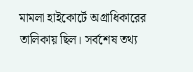মামলা হাইকোর্টে অগ্রাধিকারের তালিকায় ছিল। সর্বশেষ তথ্য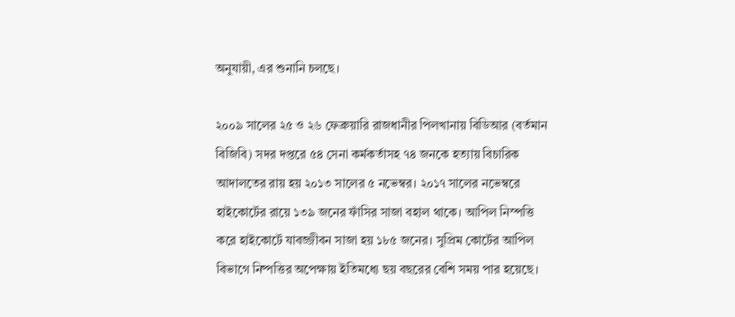অনুযায়ী, এর শুনানি চলছে।

২০০৯ সালের ২৫ ও ২৬ ফেব্রুয়ারি রাজধানীর পিলখানায় বিডিআর (বর্তমান বিজিবি) সদর দপ্তরে ৫৪ সেনা কর্মকর্তাসহ ৭৪ জনকে হত্যায় বিচারিক আদালতের রায় হয় ২০১৩ সালের ৫ নভেম্বর। ২০১৭ সালের নভেম্বরে হাইকোর্টের রায়ে ১৩৯ জনের ফাঁসির সাজা বহাল থাকে। আপিল নিস্পত্তি করে হাইকোর্টে যাবজ্জীবন সাজা হয় ১৮৫ জনের। সুপ্রিম কোর্টের আপিল বিভাগে নিষ্পত্তির অপেক্ষায় ইতিমধ্যে ছয় বছরের বেশি সময় পার হয়েছে।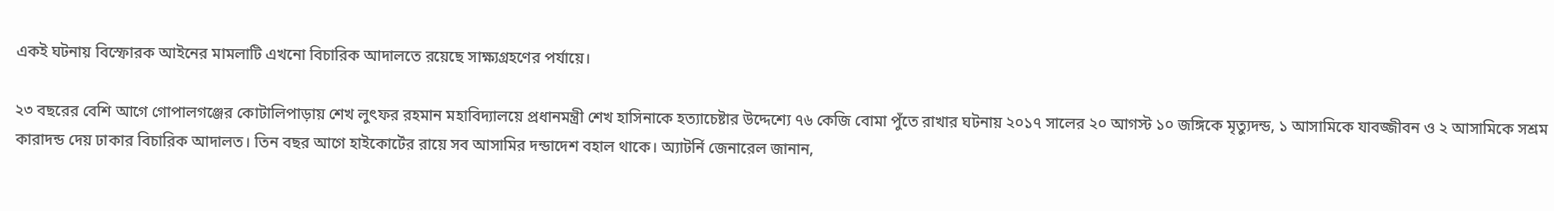একই ঘটনায় বিস্ফোরক আইনের মামলাটি এখনো বিচারিক আদালতে রয়েছে সাক্ষ্যগ্রহণের পর্যায়ে।

২৩ বছরের বেশি আগে গোপালগঞ্জের কোটালিপাড়ায় শেখ লুৎফর রহমান মহাবিদ্যালয়ে প্রধানমন্ত্রী শেখ হাসিনাকে হত্যাচেষ্টার উদ্দেশ্যে ৭৬ কেজি বোমা পুঁতে রাখার ঘটনায় ২০১৭ সালের ২০ আগস্ট ১০ জঙ্গিকে মৃত্যুদন্ড, ১ আসামিকে যাবজ্জীবন ও ২ আসামিকে সশ্রম কারাদন্ড দেয় ঢাকার বিচারিক আদালত। তিন বছর আগে হাইকোর্টের রায়ে সব আসামির দন্ডাদেশ বহাল থাকে। অ্যাটর্নি জেনারেল জানান,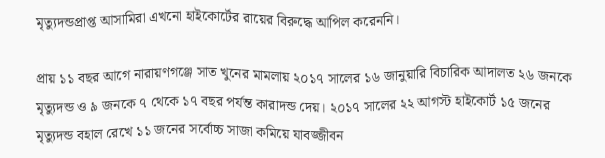মৃত্যুদন্ডপ্রাপ্ত আসামিরা এখনো হাইকোর্টের রায়ের বিরুদ্ধে আপিল করেননি।

প্রায় ১১ বছর আগে নারায়ণগঞ্জে সাত খুনের মামলায় ২০১৭ সালের ১৬ জানুয়ারি বিচারিক আদালত ২৬ জনকে মৃত্যুদন্ড ও ৯ জনকে ৭ থেকে ১৭ বছর পর্যন্ত কারাদন্ড দেয়। ২০১৭ সালের ২২ আগস্ট হাইকোর্ট ১৫ জনের মৃত্যুদন্ড বহাল রেখে ১১ জনের সর্বোচ্চ সাজা কমিয়ে যাবজ্জীবন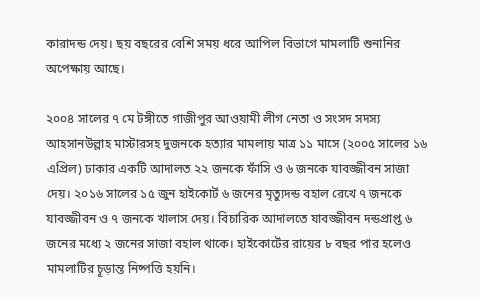কারাদন্ড দেয়। ছয় বছরের বেশি সময় ধরে আপিল বিভাগে মামলাটি শুনানির অপেক্ষায় আছে।

২০০৪ সালের ৭ মে টঙ্গীতে গাজীপুর আওয়ামী লীগ নেতা ও সংসদ সদস্য আহসানউল্লাহ মাস্টারসহ দুজনকে হত্যার মামলায় মাত্র ১১ মাসে (২০০৫ সালের ১৬ এপ্রিল) ঢাকার একটি আদালত ২২ জনকে ফাঁসি ও ৬ জনকে যাবজ্জীবন সাজা দেয়। ২০১৬ সালের ১৫ জুন হাইকোর্ট ৬ জনের মৃত্যুদন্ড বহাল রেখে ৭ জনকে যাবজ্জীবন ও ৭ জনকে খালাস দেয়। বিচারিক আদালতে যাবজ্জীবন দন্ডপ্রাপ্ত ৬ জনের মধ্যে ২ জনের সাজা বহাল থাকে। হাইকোর্টের রায়ের ৮ বছর পার হলেও মামলাটির চূড়ান্ত নিষ্পত্তি হয়নি।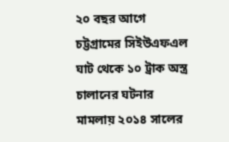২০ বছর আগে চট্টগ্রামের সিইউএফএল ঘাট থেকে ১০ ট্রাক অস্ত্র চালানের ঘটনার মামলায় ২০১৪ সালের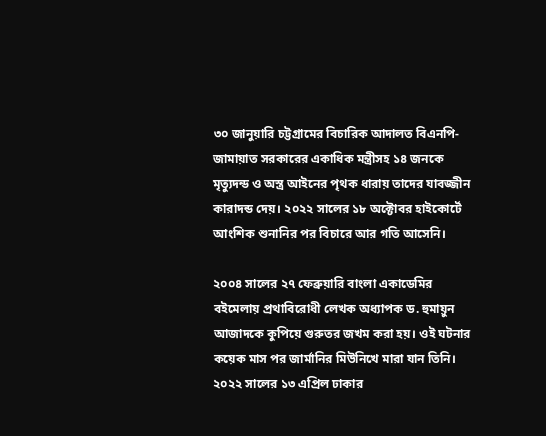৩০ জানুয়ারি চট্টগ্রামের বিচারিক আদালত বিএনপি-জামায়াত সরকারের একাধিক মন্ত্রীসহ ১৪ জনকে মৃত্যুদন্ড ও অস্ত্র আইনের পৃথক ধারায় তাদের যাবজ্জীন কারাদন্ড দেয়। ২০২২ সালের ১৮ অক্টোবর হাইকোর্টে আংশিক শুনানির পর বিচারে আর গতি আসেনি।

২০০৪ সালের ২৭ ফেব্রুয়ারি বাংলা একাডেমির বইমেলায় প্রথাবিরোধী লেখক অধ্যাপক ড. হুমায়ুন আজাদকে কুপিয়ে গুরুতর জখম করা হয়। ওই ঘটনার কয়েক মাস পর জার্মানির মিউনিখে মারা যান তিনি। ২০২২ সালের ১৩ এপ্রিল ঢাকার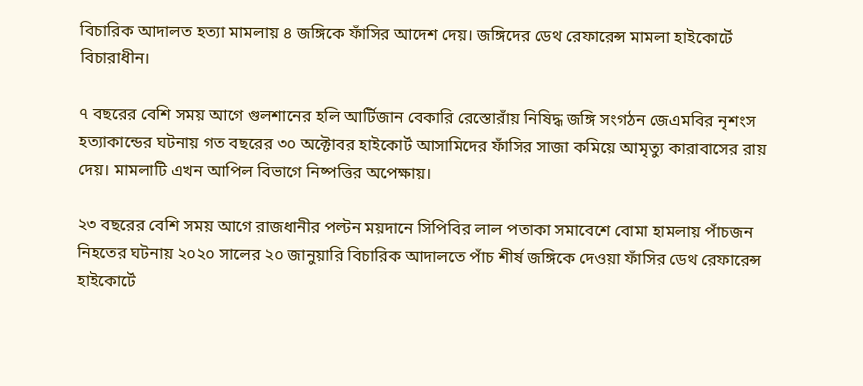বিচারিক আদালত হত্যা মামলায় ৪ জঙ্গিকে ফাঁসির আদেশ দেয়। জঙ্গিদের ডেথ রেফারেন্স মামলা হাইকোর্টে বিচারাধীন।

৭ বছরের বেশি সময় আগে গুলশানের হলি আর্টিজান বেকারি রেস্তোরাঁয় নিষিদ্ধ জঙ্গি সংগঠন জেএমবির নৃশংস হত্যাকান্ডের ঘটনায় গত বছরের ৩০ অক্টোবর হাইকোর্ট আসামিদের ফাঁসির সাজা কমিয়ে আমৃত্যু কারাবাসের রায় দেয়। মামলাটি এখন আপিল বিভাগে নিষ্পত্তির অপেক্ষায়।

২৩ বছরের বেশি সময় আগে রাজধানীর পল্টন ময়দানে সিপিবির লাল পতাকা সমাবেশে বোমা হামলায় পাঁচজন নিহতের ঘটনায় ২০২০ সালের ২০ জানুয়ারি বিচারিক আদালতে পাঁচ শীর্ষ জঙ্গিকে দেওয়া ফাঁসির ডেথ রেফারেন্স হাইকোর্টে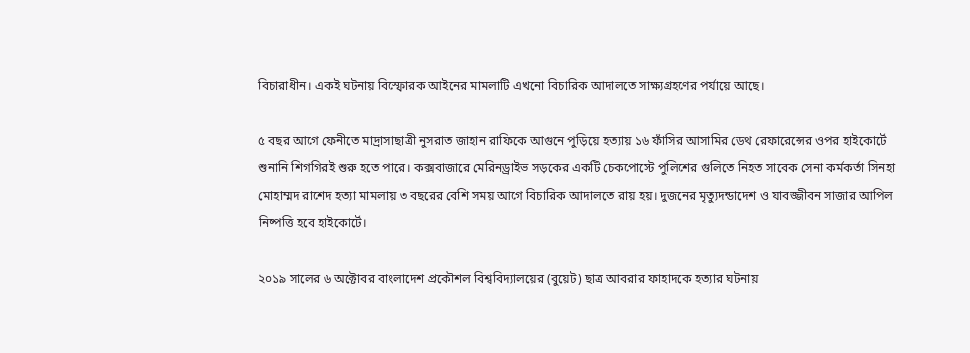বিচারাধীন। একই ঘটনায় বিস্ফোরক আইনের মামলাটি এখনো বিচারিক আদালতে সাক্ষ্যগ্রহণের পর্যায়ে আছে।

৫ বছর আগে ফেনীতে মাদ্রাসাছাত্রী নুসরাত জাহান রাফিকে আগুনে পুড়িয়ে হত্যায় ১৬ ফাঁসির আসামির ডেথ রেফারেন্সের ওপর হাইকোর্টে শুনানি শিগগিরই শুরু হতে পারে। কক্সবাজারে মেরিনড্রাইভ সড়কের একটি চেকপোস্টে পুলিশের গুলিতে নিহত সাবেক সেনা কর্মকর্তা সিনহা মোহাম্মদ রাশেদ হত্যা মামলায় ৩ বছরের বেশি সময় আগে বিচারিক আদালতে রায় হয়। দুজনের মৃত্যুদন্ডাদেশ ও যাবজ্জীবন সাজার আপিল নিষ্পত্তি হবে হাইকোর্টে।

২০১৯ সালের ৬ অক্টোবর বাংলাদেশ প্রকৌশল বিশ্ববিদ্যালয়ের (বুয়েট) ছাত্র আবরার ফাহাদকে হত্যার ঘটনায়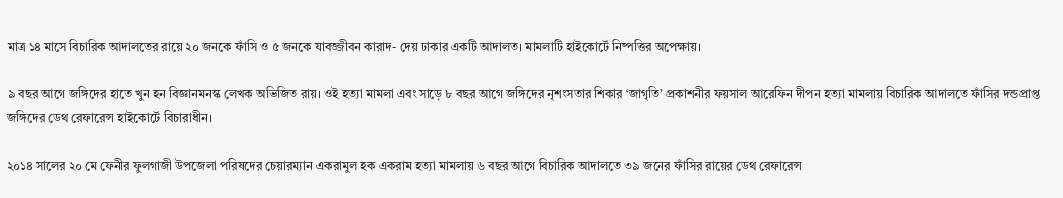মাত্র ১৪ মাসে বিচারিক আদালতের রায়ে ২০ জনকে ফাঁসি ও ৫ জনকে যাবজ্জীবন কারাদ- দেয় ঢাকার একটি আদালত। মামলাটি হাইকোর্টে নিষ্পত্তির অপেক্ষায়।

৯ বছর আগে জঙ্গিদের হাতে খুন হন বিজ্ঞানমনস্ক লেখক অভিজিত রায়। ওই হত্যা মামলা এবং সাড়ে ৮ বছর আগে জঙ্গিদের নৃশংসতার শিকার ‘জাগৃতি’ প্রকাশনীর ফয়সাল আরেফিন দীপন হত্যা মামলায় বিচারিক আদালতে ফাঁসির দন্ডপ্রাপ্ত জঙ্গিদের ডেথ রেফারেন্স হাইকোর্টে বিচারাধীন।

২০১৪ সালের ২০ মে ফেনীর ফুলগাজী উপজেলা পরিষদের চেয়ারম্যান একরামুল হক একরাম হত্যা মামলায় ৬ বছর আগে বিচারিক আদালতে ৩৯ জনের ফাঁসির রায়ের ডেথ রেফারেন্স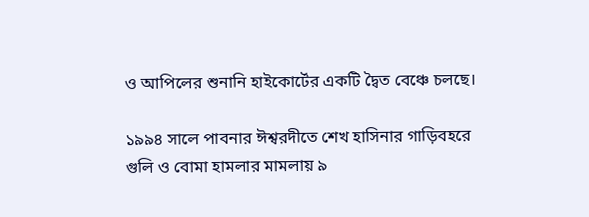ও আপিলের শুনানি হাইকোর্টের একটি দ্বৈত বেঞ্চে চলছে।

১৯৯৪ সালে পাবনার ঈশ্বরদীতে শেখ হাসিনার গাড়িবহরে গুলি ও বোমা হামলার মামলায় ৯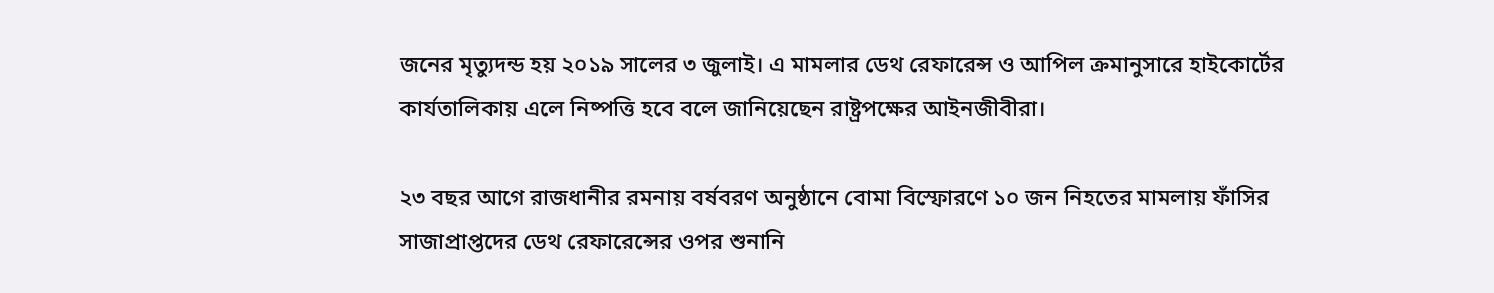জনের মৃত্যুদন্ড হয় ২০১৯ সালের ৩ জুলাই। এ মামলার ডেথ রেফারেন্স ও আপিল ক্রমানুসারে হাইকোর্টের কার্যতালিকায় এলে নিষ্পত্তি হবে বলে জানিয়েছেন রাষ্ট্রপক্ষের আইনজীবীরা।

২৩ বছর আগে রাজধানীর রমনায় বর্ষবরণ অনুষ্ঠানে বোমা বিস্ফোরণে ১০ জন নিহতের মামলায় ফাঁসির সাজাপ্রাপ্তদের ডেথ রেফারেন্সের ওপর শুনানি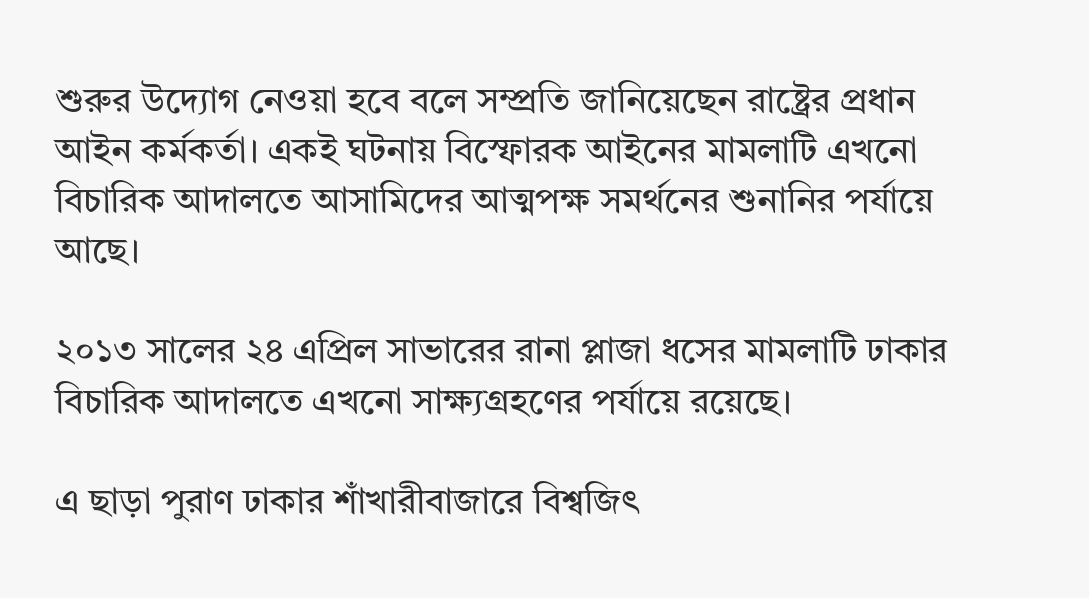শুরুর উদ্যোগ নেওয়া হবে বলে সম্প্রতি জানিয়েছেন রাষ্ট্রের প্রধান আইন কর্মকর্তা। একই ঘটনায় বিস্ফোরক আইনের মামলাটি এখনো বিচারিক আদালতে আসামিদের আত্মপক্ষ সমর্থনের শুনানির পর্যায়ে আছে।

২০১৩ সালের ২৪ এপ্রিল সাভারের রানা প্লাজা ধসের মামলাটি ঢাকার বিচারিক আদালতে এখনো সাক্ষ্যগ্রহণের পর্যায়ে রয়েছে।

এ ছাড়া পুরাণ ঢাকার শাঁখারীবাজারে বিশ্বজিৎ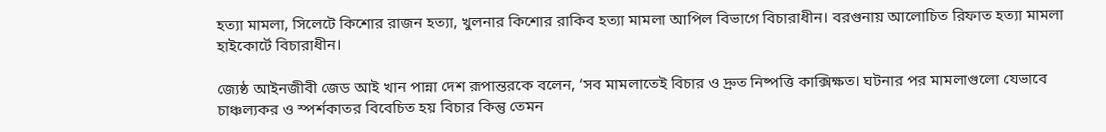হত্যা মামলা, সিলেটে কিশোর রাজন হত্যা, খুলনার কিশোর রাকিব হত্যা মামলা আপিল বিভাগে বিচারাধীন। বরগুনায় আলোচিত রিফাত হত্যা মামলা হাইকোর্টে বিচারাধীন।

জ্যেষ্ঠ আইনজীবী জেড আই খান পান্না দেশ রূপান্তরকে বলেন, ‘সব মামলাতেই বিচার ও দ্রুত নিষ্পত্তি কাক্সিক্ষত। ঘটনার পর মামলাগুলো যেভাবে চাঞ্চল্যকর ও স্পর্শকাতর বিবেচিত হয় বিচার কিন্তু তেমন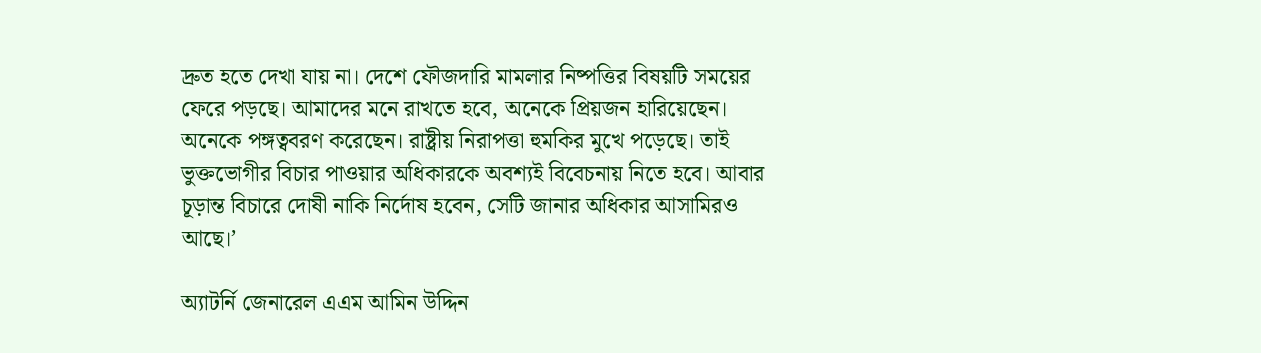দ্রুত হতে দেখা যায় না। দেশে ফৌজদারি মামলার নিষ্পত্তির বিষয়টি সময়ের ফেরে পড়ছে। আমাদের মনে রাখতে হবে, অনেকে প্রিয়জন হারিয়েছেন। অনেকে পঙ্গত্ববরণ করেছেন। রাষ্ট্রীয় নিরাপত্তা হুমকির মুখে পড়েছে। তাই ভুক্তভোগীর বিচার পাওয়ার অধিকারকে অবশ্যই বিবেচনায় নিতে হবে। আবার চূড়ান্ত বিচারে দোষী নাকি নির্দোষ হবেন, সেটি জানার অধিকার আসামিরও আছে।’

অ্যাটর্নি জেনারেল এএম আমিন উদ্দিন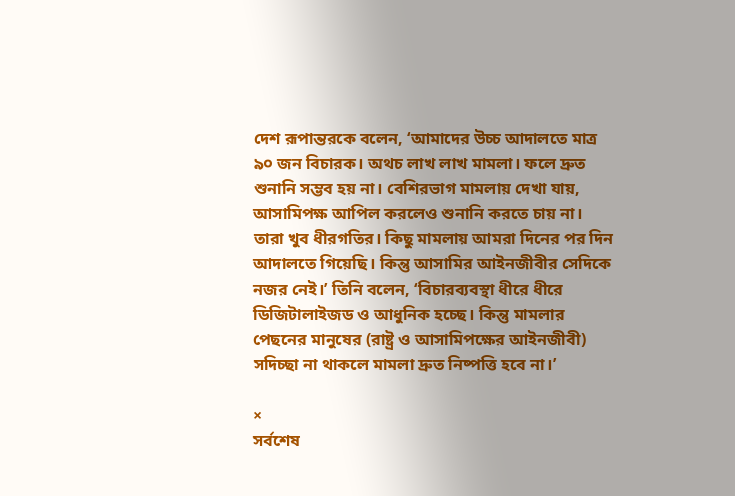দেশ রূপান্তরকে বলেন, ‘আমাদের উচ্চ আদালতে মাত্র ৯০ জন বিচারক। অথচ লাখ লাখ মামলা। ফলে দ্রুত শুনানি সম্ভব হয় না। বেশিরভাগ মামলায় দেখা যায়, আসামিপক্ষ আপিল করলেও শুনানি করতে চায় না। তারা খুব ধীরগতির। কিছু মামলায় আমরা দিনের পর দিন আদালতে গিয়েছি। কিন্তু আসামির আইনজীবীর সেদিকে নজর নেই।’ তিনি বলেন, ‘বিচারব্যবস্থা ধীরে ধীরে ডিজিটালাইজড ও আধুনিক হচ্ছে। কিন্তু মামলার পেছনের মানুষের (রাষ্ট্র ও আসামিপক্ষের আইনজীবী) সদিচ্ছা না থাকলে মামলা দ্রুত নিষ্পত্তি হবে না।’

×
সর্বশেষ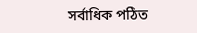সর্বাধিক পঠিত